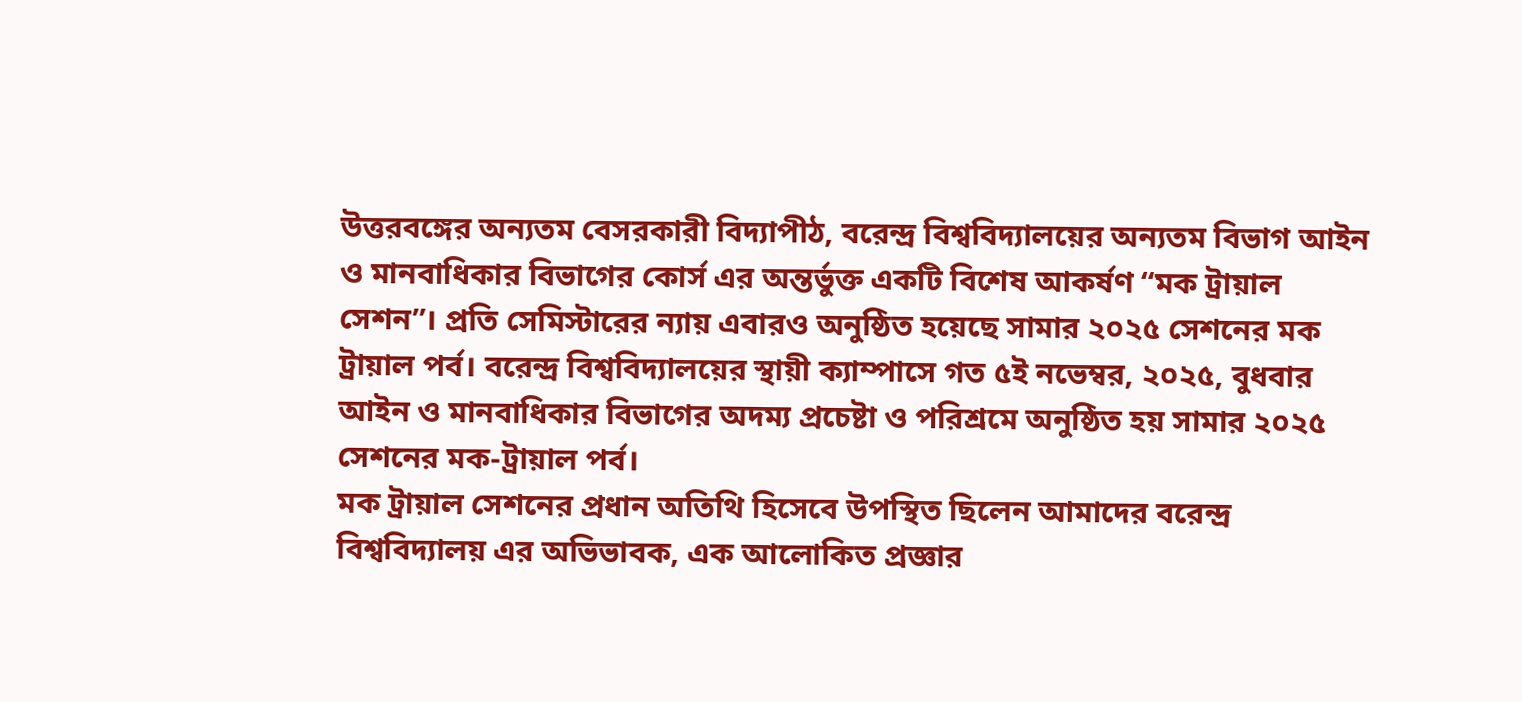উত্তরবঙ্গের অন্যতম বেসরকারী বিদ্যাপীঠ, বরেন্দ্র বিশ্ববিদ্যালয়ের অন্যতম বিভাগ আইন ও মানবাধিকার বিভাগের কোর্স এর অন্তর্ভুক্ত একটি বিশেষ আকর্ষণ “মক ট্রায়াল সেশন”। প্রতি সেমিস্টারের ন্যায় এবারও অনুষ্ঠিত হয়েছে সামার ২০২৫ সেশনের মক ট্রায়াল পর্ব। বরেন্দ্র বিশ্ববিদ্যালয়ের স্থায়ী ক্যাম্পাসে গত ৫ই নভেম্বর, ২০২৫, বুধবার আইন ও মানবাধিকার বিভাগের অদম্য প্রচেষ্টা ও পরিশ্রমে অনুষ্ঠিত হয় সামার ২০২৫ সেশনের মক-ট্রায়াল পর্ব।
মক ট্রায়াল সেশনের প্রধান অতিথি হিসেবে উপস্থিত ছিলেন আমাদের বরেন্দ্র বিশ্ববিদ্যালয় এর অভিভাবক, এক আলোকিত প্রজ্ঞার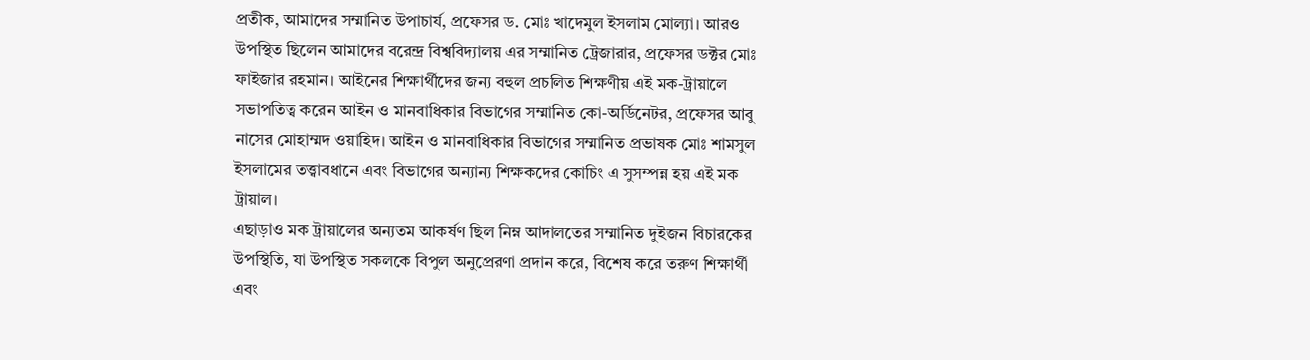প্রতীক, আমাদের সম্মানিত উপাচার্য, প্রফেসর ড. মোঃ খাদেমুল ইসলাম মোল্যা। আরও উপস্থিত ছিলেন আমাদের বরেন্দ্র বিশ্ববিদ্যালয় এর সম্মানিত ট্রেজারার, প্রফেসর ডক্টর মোঃ ফাইজার রহমান। আইনের শিক্ষার্থীদের জন্য বহুল প্রচলিত শিক্ষণীয় এই মক-ট্রায়ালে সভাপতিত্ব করেন আইন ও মানবাধিকার বিভাগের সম্মানিত কো-অর্ডিনেটর, প্রফেসর আবু নাসের মোহাম্মদ ওয়াহিদ। আইন ও মানবাধিকার বিভাগের সম্মানিত প্রভাষক মোঃ শামসুল ইসলামের তত্ত্বাবধানে এবং বিভাগের অন্যান্য শিক্ষকদের কোচিং এ সুসম্পন্ন হয় এই মক ট্রায়াল।
এছাড়াও মক ট্রায়ালের অন্যতম আকর্ষণ ছিল নিম্ন আদালতের সম্মানিত দুইজন বিচারকের উপস্থিতি, যা উপস্থিত সকলকে বিপুল অনুপ্রেরণা প্রদান করে, বিশেষ করে তরুণ শিক্ষার্থী এবং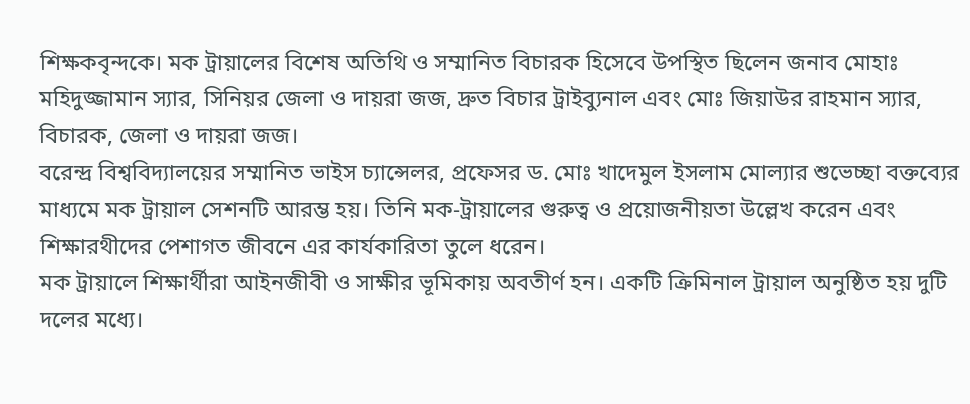শিক্ষকবৃন্দকে। মক ট্রায়ালের বিশেষ অতিথি ও সম্মানিত বিচারক হিসেবে উপস্থিত ছিলেন জনাব মোহাঃ মহিদুজ্জামান স্যার, সিনিয়র জেলা ও দায়রা জজ, দ্রুত বিচার ট্রাইব্যুনাল এবং মোঃ জিয়াউর রাহমান স্যার, বিচারক, জেলা ও দায়রা জজ।
বরেন্দ্র বিশ্ববিদ্যালয়ের সম্মানিত ভাইস চ্যান্সেলর, প্রফেসর ড. মোঃ খাদেমুল ইসলাম মোল্যার শুভেচ্ছা বক্তব্যের মাধ্যমে মক ট্রায়াল সেশনটি আরম্ভ হয়। তিনি মক-ট্রায়ালের গুরুত্ব ও প্রয়োজনীয়তা উল্লেখ করেন এবং শিক্ষারথীদের পেশাগত জীবনে এর কার্যকারিতা তুলে ধরেন।
মক ট্রায়ালে শিক্ষার্থীরা আইনজীবী ও সাক্ষীর ভূমিকায় অবতীর্ণ হন। একটি ক্রিমিনাল ট্রায়াল অনুষ্ঠিত হয় দুটি দলের মধ্যে।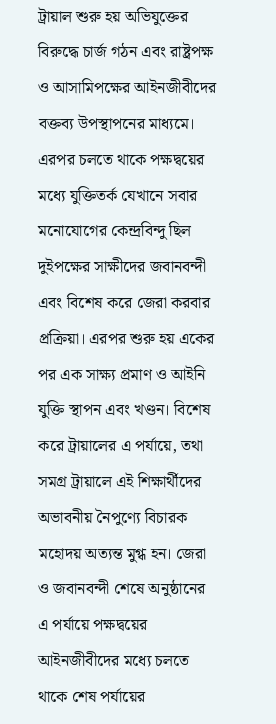ট্রায়াল শুরু হয় অভিযুক্তের বিরুদ্ধে চার্জ গঠন এবং রাষ্ট্রপক্ষ ও আসামিপক্ষের আইনজীবীদের বক্তব্য উপস্থাপনের মাধ্যমে। এরপর চলতে থাকে পক্ষদ্বয়ের মধ্যে যুক্তিতর্ক যেখানে সবার মনোযোগের কেন্দ্রবিন্দু ছিল দুইপক্ষের সাক্ষীদের জবানবন্দী এবং বিশেষ করে জেরা করবার প্রক্রিয়া। এরপর শুরু হয় একের পর এক সাক্ষ্য প্রমাণ ও আইনি যুক্তি স্থাপন এবং খণ্ডন। বিশেষ করে ট্রায়ালের এ পর্যায়ে, তথা সমগ্র ট্রায়ালে এই শিক্ষার্থীদের অভাবনীয় নৈপুণ্যে বিচারক মহোদয় অত্যন্ত মুগ্ধ হন। জেরা ও জবানবন্দী শেষে অনুষ্ঠানের এ পর্যায়ে পক্ষদ্বয়ের আইনজীবীদের মধ্যে চলতে থাকে শেষ পর্যায়ের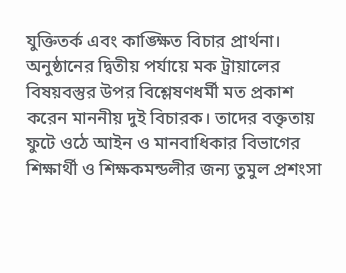যুক্তিতর্ক এবং কাঙ্ক্ষিত বিচার প্রার্থনা।
অনুষ্ঠানের দ্বিতীয় পর্যায়ে মক ট্রায়ালের বিষয়বস্তুর উপর বিশ্লেষণধর্মী মত প্রকাশ করেন মাননীয় দুই বিচারক। তাদের বক্তৃতায় ফুটে ওঠে আইন ও মানবাধিকার বিভাগের শিক্ষার্থী ও শিক্ষকমন্ডলীর জন্য তুমুল প্রশংসা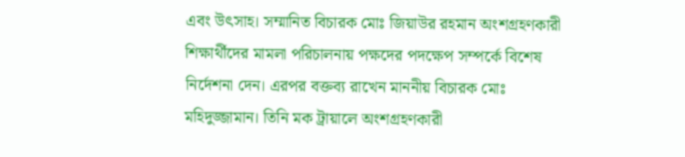এবং উৎসাহ। সম্মানিত বিচারক মোঃ জিয়াউর রহমান অংশগ্রহণকারী শিক্ষার্থীদের মামলা পরিচালনায় পক্ষদের পদক্ষেপ সম্পর্কে বিশেষ নির্দেশনা দেন। এরপর বক্তব্য রাখেন মাননীয় বিচারক মোঃ মহিদুজ্জামান। তিনি মক ট্রায়ালে অংশগ্রহণকারী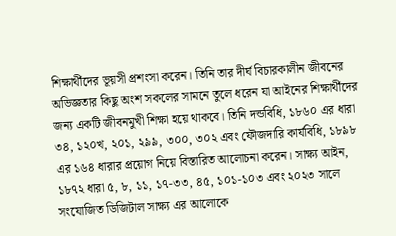শিক্ষার্থীদের ভূয়সী প্রশংসা করেন। তিনি তার দীর্ঘ বিচারকালীন জীবনের অভিজ্ঞতার কিছু অংশ সকলের সামনে তুলে ধরেন যা আইনের শিক্ষার্থীদের জন্য একটি জীবনমুখী শিক্ষা হয়ে থাকবে। তিনি দন্ডবিধি, ১৮৬০ এর ধারা ৩৪, ১২০খ, ২০১, ২৯৯, ৩০০, ৩০২ এবং ফৌজদারি কার্যবিধি, ১৮৯৮ এর ১৬৪ ধারার প্রয়োগ নিয়ে বিস্তারিত আলোচনা করেন। সাক্ষ্য আইন, ১৮৭২ ধারা ৫, ৮, ১১, ১৭-৩৩, ৪৫, ১০১-১০৩ এবং ২০২৩ সালে সংযোজিত ডিজিটাল সাক্ষ্য এর আলোকে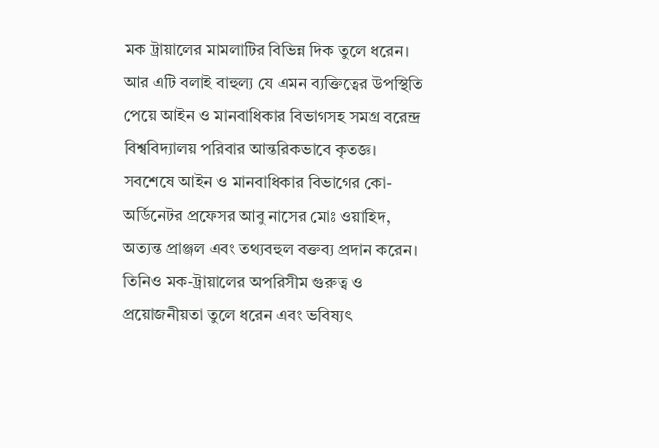মক ট্রায়ালের মামলাটির বিভিন্ন দিক তুলে ধরেন। আর এটি বলাই বাহুল্য যে এমন ব্যক্তিত্বের উপস্থিতি পেয়ে আইন ও মানবাধিকার বিভাগসহ সমগ্র বরেন্দ্র বিশ্ববিদ্যালয় পরিবার আন্তরিকভাবে কৃতজ্ঞ।
সবশেষে আইন ও মানবাধিকার বিভাগের কো-অর্ডিনেটর প্রফেসর আবু নাসের মোঃ ওয়াহিদ, অত্যন্ত প্রাঞ্জল এবং তথ্যবহুল বক্তব্য প্রদান করেন। তিনিও মক-ট্রায়ালের অপরিসীম গুরুত্ব ও প্রয়োজনীয়তা তুলে ধরেন এবং ভবিষ্যৎ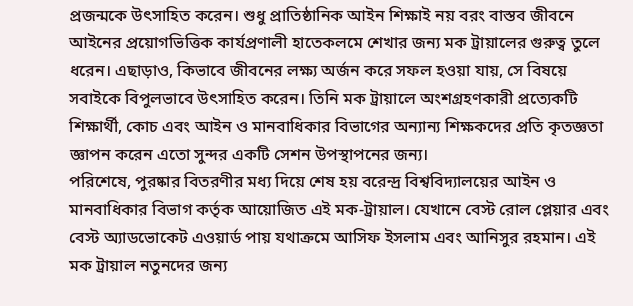প্রজন্মকে উৎসাহিত করেন। শুধু প্রাতিষ্ঠানিক আইন শিক্ষাই নয় বরং বাস্তব জীবনে আইনের প্রয়োগভিত্তিক কার্যপ্রণালী হাতেকলমে শেখার জন্য মক ট্রায়ালের গুরুত্ব তুলে ধরেন। এছাড়াও, কিভাবে জীবনের লক্ষ্য অর্জন করে সফল হওয়া যায়, সে বিষয়ে সবাইকে বিপুলভাবে উৎসাহিত করেন। তিনি মক ট্রায়ালে অংশগ্রহণকারী প্রত্যেকটি শিক্ষার্থী, কোচ এবং আইন ও মানবাধিকার বিভাগের অন্যান্য শিক্ষকদের প্রতি কৃতজ্ঞতা জ্ঞাপন করেন এতো সুন্দর একটি সেশন উপস্থাপনের জন্য।
পরিশেষে, পুরষ্কার বিতরণীর মধ্য দিয়ে শেষ হয় বরেন্দ্র বিশ্ববিদ্যালয়ের আইন ও মানবাধিকার বিভাগ কর্তৃক আয়োজিত এই মক-ট্রায়াল। যেখানে বেস্ট রোল প্লেয়ার এবং বেস্ট অ্যাডভোকেট এওয়ার্ড পায় যথাক্রমে আসিফ ইসলাম এবং আনিসুর রহমান। এই মক ট্রায়াল নতুনদের জন্য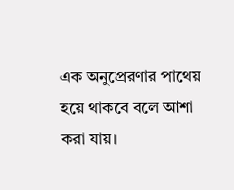এক অনুপ্রেরণার পাথেয় হয়ে থাকবে বলে আশা করা যায়।